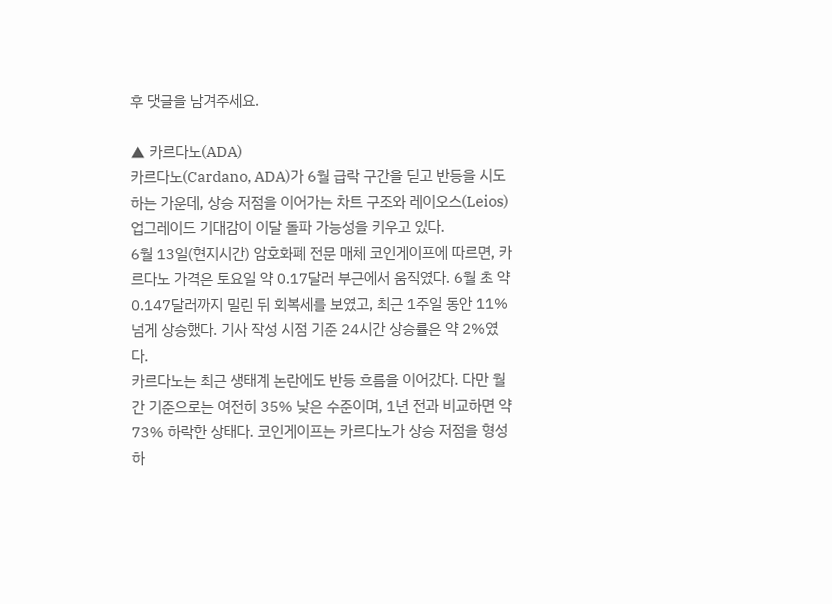후 댓글을 남겨주세요.

▲ 카르다노(ADA)
카르다노(Cardano, ADA)가 6월 급락 구간을 딛고 반등을 시도하는 가운데, 상승 저점을 이어가는 차트 구조와 레이오스(Leios) 업그레이드 기대감이 이달 돌파 가능성을 키우고 있다.
6월 13일(현지시간) 암호화폐 전문 매체 코인게이프에 따르면, 카르다노 가격은 토요일 약 0.17달러 부근에서 움직였다. 6월 초 약 0.147달러까지 밀린 뒤 회복세를 보였고, 최근 1주일 동안 11% 넘게 상승했다. 기사 작성 시점 기준 24시간 상승률은 약 2%였다.
카르다노는 최근 생태계 논란에도 반등 흐름을 이어갔다. 다만 월간 기준으로는 여전히 35% 낮은 수준이며, 1년 전과 비교하면 약 73% 하락한 상태다. 코인게이프는 카르다노가 상승 저점을 형성하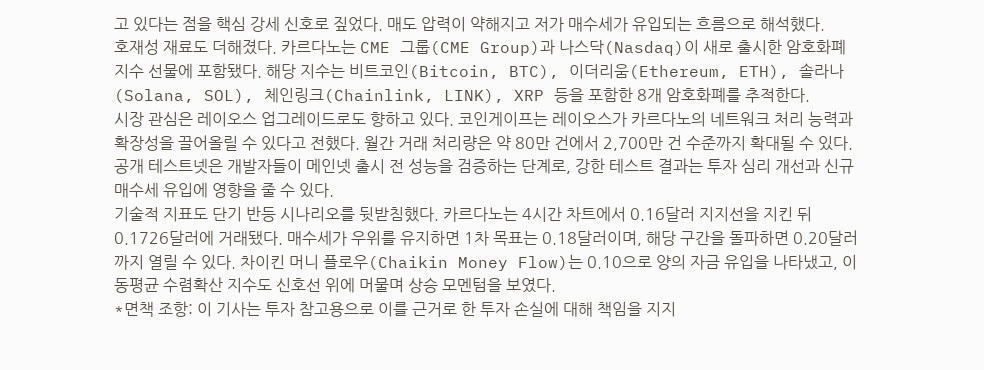고 있다는 점을 핵심 강세 신호로 짚었다. 매도 압력이 약해지고 저가 매수세가 유입되는 흐름으로 해석했다.
호재성 재료도 더해졌다. 카르다노는 CME 그룹(CME Group)과 나스닥(Nasdaq)이 새로 출시한 암호화폐 지수 선물에 포함됐다. 해당 지수는 비트코인(Bitcoin, BTC), 이더리움(Ethereum, ETH), 솔라나(Solana, SOL), 체인링크(Chainlink, LINK), XRP 등을 포함한 8개 암호화폐를 추적한다.
시장 관심은 레이오스 업그레이드로도 향하고 있다. 코인게이프는 레이오스가 카르다노의 네트워크 처리 능력과 확장성을 끌어올릴 수 있다고 전했다. 월간 거래 처리량은 약 80만 건에서 2,700만 건 수준까지 확대될 수 있다. 공개 테스트넷은 개발자들이 메인넷 출시 전 성능을 검증하는 단계로, 강한 테스트 결과는 투자 심리 개선과 신규 매수세 유입에 영향을 줄 수 있다.
기술적 지표도 단기 반등 시나리오를 뒷받침했다. 카르다노는 4시간 차트에서 0.16달러 지지선을 지킨 뒤 0.1726달러에 거래됐다. 매수세가 우위를 유지하면 1차 목표는 0.18달러이며, 해당 구간을 돌파하면 0.20달러까지 열릴 수 있다. 차이킨 머니 플로우(Chaikin Money Flow)는 0.10으로 양의 자금 유입을 나타냈고, 이동평균 수렴확산 지수도 신호선 위에 머물며 상승 모멘텀을 보였다.
*면책 조항: 이 기사는 투자 참고용으로 이를 근거로 한 투자 손실에 대해 책임을 지지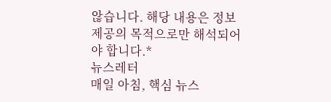않습니다. 해당 내용은 정보 제공의 목적으로만 해석되어야 합니다.*
뉴스레터
매일 아침, 핵심 뉴스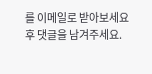를 이메일로 받아보세요
후 댓글을 남겨주세요.